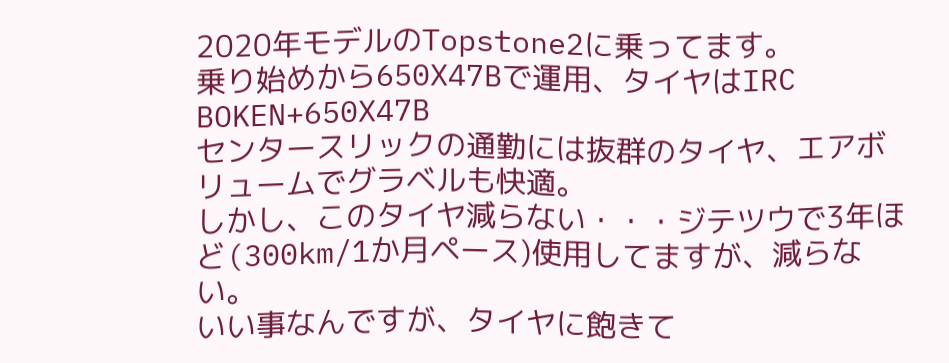2020年モデルのTopstone2に乗ってます。
乗り始めから650X47Bで運用、タイヤはIRC BOKEN+650X47B
センタースリックの通勤には抜群のタイヤ、エアボリュームでグラベルも快適。
しかし、このタイヤ減らない・・・ジテツウで3年ほど(300km/1か月ペース)使用してますが、減らない。
いい事なんですが、タイヤに飽きて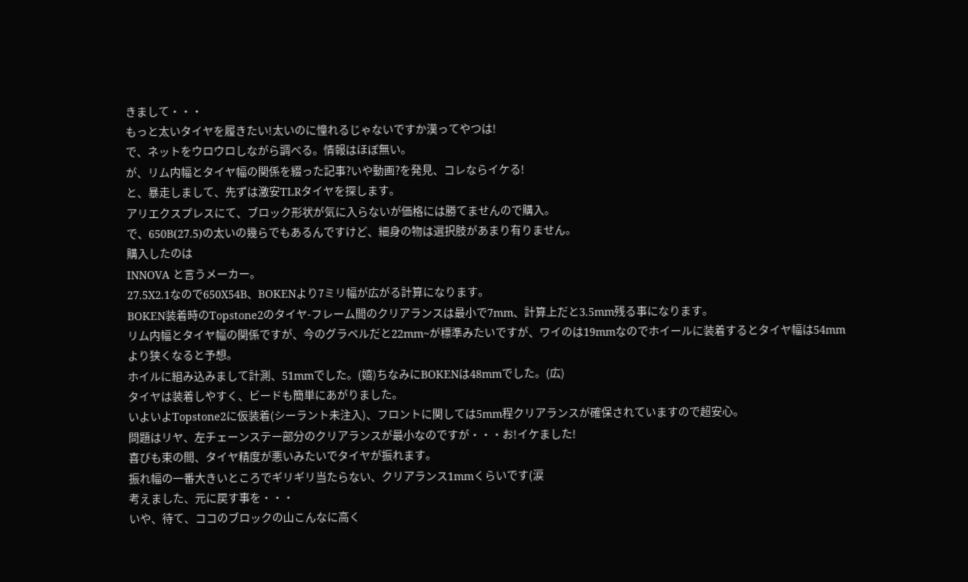きまして・・・
もっと太いタイヤを履きたい!太いのに憧れるじゃないですか漢ってやつは!
で、ネットをウロウロしながら調べる。情報はほぼ無い。
が、リム内幅とタイヤ幅の関係を綴った記事?いや動画?を発見、コレならイケる!
と、暴走しまして、先ずは激安TLRタイヤを探します。
アリエクスプレスにて、ブロック形状が気に入らないが価格には勝てませんので購入。
で、650B(27.5)の太いの幾らでもあるんですけど、細身の物は選択肢があまり有りません。
購入したのは
INNOVA と言うメーカー。
27.5X2.1なので650X54B、BOKENより7ミリ幅が広がる計算になります。
BOKEN装着時のTopstone2のタイヤ-フレーム間のクリアランスは最小で7mm、計算上だと3.5mm残る事になります。
リム内幅とタイヤ幅の関係ですが、今のグラベルだと22mm~が標準みたいですが、ワイのは19mmなのでホイールに装着するとタイヤ幅は54mmより狭くなると予想。
ホイルに組み込みまして計測、51mmでした。(嬉)ちなみにBOKENは48mmでした。(広)
タイヤは装着しやすく、ビードも簡単にあがりました。
いよいよTopstone2に仮装着(シーラント未注入)、フロントに関しては5mm程クリアランスが確保されていますので超安心。
問題はリヤ、左チェーンステー部分のクリアランスが最小なのですが・・・お!イケました!
喜びも束の間、タイヤ精度が悪いみたいでタイヤが振れます。
振れ幅の一番大きいところでギリギリ当たらない、クリアランス1mmくらいです(涙
考えました、元に戻す事を・・・
いや、待て、ココのブロックの山こんなに高く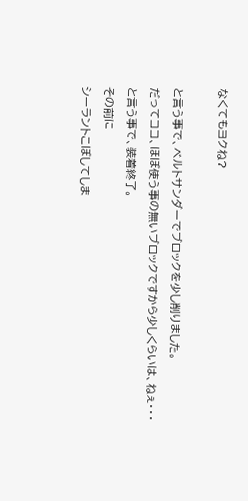なくてもヨクね?

と言う事で、ベルトサンダーでブロックを少し削りました。
だってココ、ほぼ使う事の無いブロックですから少しくらいは、ねぇ・・・
と言う事で、装着終了。
その前に
シーラントこぼしてしま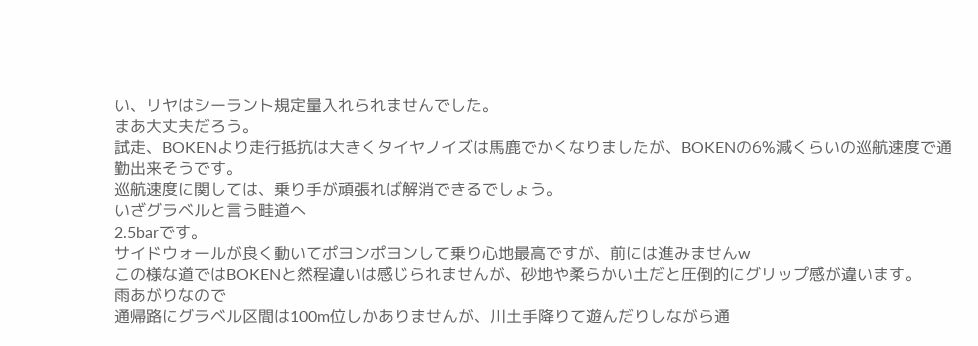い、リヤはシーラント規定量入れられませんでした。
まあ大丈夫だろう。
試走、BOKENより走行抵抗は大きくタイヤノイズは馬鹿でかくなりましたが、BOKENの6%減くらいの巡航速度で通勤出来そうです。
巡航速度に関しては、乗り手が頑張れば解消できるでしょう。
いざグラベルと言う畦道へ
2.5barです。
サイドウォールが良く動いてポヨンポヨンして乗り心地最高ですが、前には進みませんw
この様な道ではBOKENと然程違いは感じられませんが、砂地や柔らかい土だと圧倒的にグリップ感が違います。
雨あがりなので
通帰路にグラベル区間は100m位しかありませんが、川土手降りて遊んだりしながら通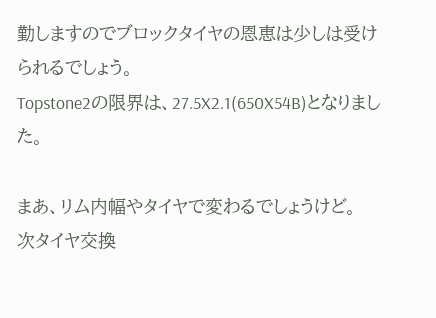勤しますのでブロックタイヤの恩恵は少しは受けられるでしょう。
Topstone2の限界は、27.5X2.1(650X54B)となりました。

まあ、リム内幅やタイヤで変わるでしょうけど。
次タイヤ交換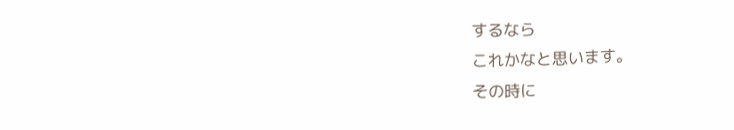するなら
これかなと思います。
その時に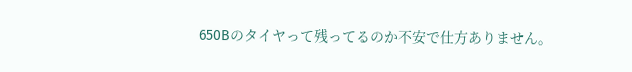650Bのタイヤって残ってるのか不安で仕方ありません。